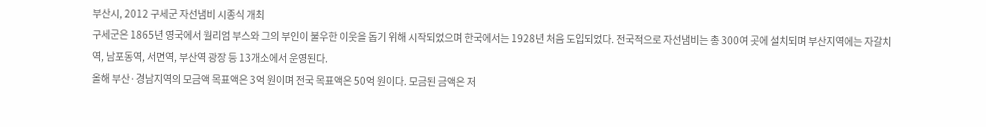부산시, 2012 구세군 자선냄비 시종식 개최
구세군은 1865년 영국에서 월리엄 부스와 그의 부인이 불우한 이웃을 돕기 위해 시작되었으며 한국에서는 1928년 처음 도입되었다. 전국적으로 자선냄비는 총 300여 곳에 설치되며 부산지역에는 자갈치역, 남포동역, 서면역, 부산역 광장 등 13개소에서 운영된다.
올해 부산·경남지역의 모금액 목표액은 3억 원이며 전국 목표액은 50억 원이다. 모금된 금액은 저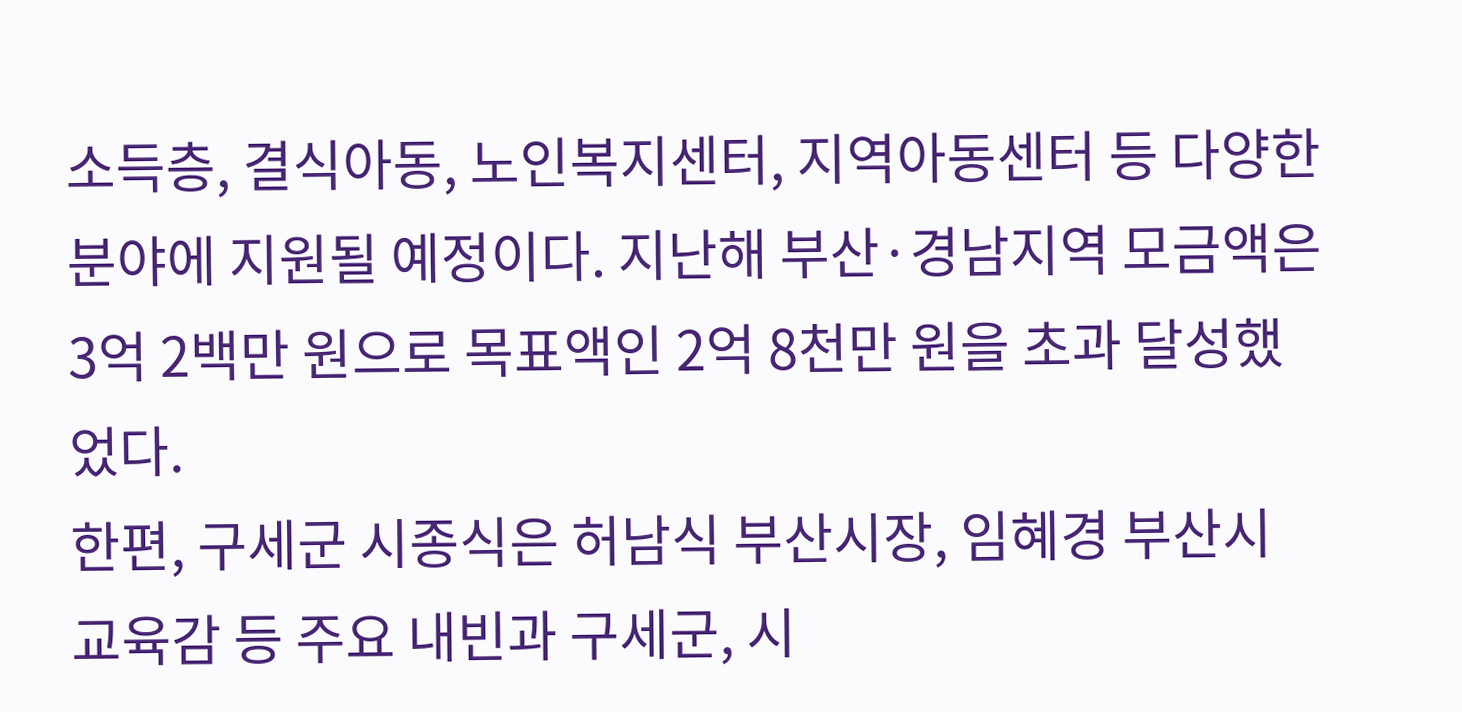소득층, 결식아동, 노인복지센터, 지역아동센터 등 다양한 분야에 지원될 예정이다. 지난해 부산·경남지역 모금액은 3억 2백만 원으로 목표액인 2억 8천만 원을 초과 달성했었다.
한편, 구세군 시종식은 허남식 부산시장, 임혜경 부산시 교육감 등 주요 내빈과 구세군, 시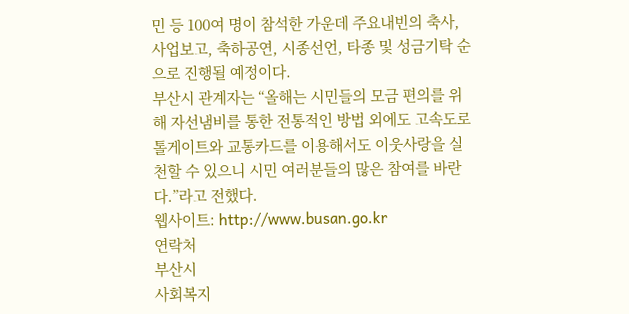민 등 100여 명이 참석한 가운데 주요내빈의 축사, 사업보고, 축하공연, 시종선언, 타종 및 성금기탁 순으로 진행될 예정이다.
부산시 관계자는 “올해는 시민들의 모금 편의를 위해 자선냄비를 통한 전통적인 방법 외에도 고속도로 톨게이트와 교통카드를 이용해서도 이웃사랑을 실천할 수 있으니 시민 여러분들의 많은 참여를 바란다.”라고 전했다.
웹사이트: http://www.busan.go.kr
연락처
부산시
사회복지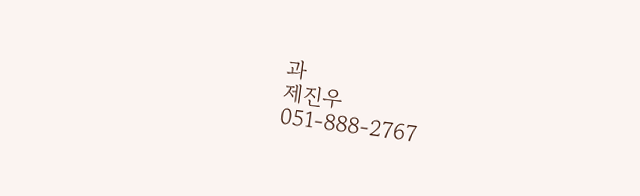과
제진우
051-888-2767